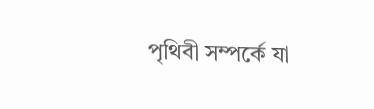পৃথিবী সম্পর্কে যা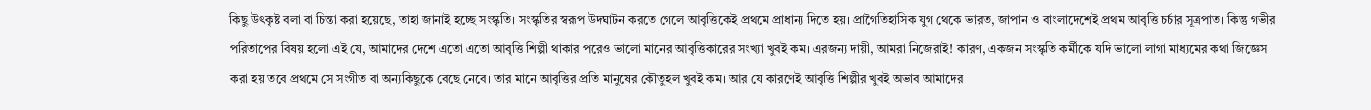কিছু উৎকৃষ্ট বলা বা চিন্তা করা হয়েছে, তাহা জানাই হচ্ছে সংস্কৃতি। সংস্কৃতির স্বরূপ উদঘাটন করতে গেলে আবৃত্তিকেই প্রথমে প্রাধান্য দিতে হয়। প্রাগৈতিহাসিক যুগ থেকে ভারত, জাপান ও বাংলাদেশেই প্রথম আবৃত্তি চর্চার সূত্রপাত। কিন্তু গভীর পরিতাপের বিষয় হলো এই যে, আমাদের দেশে এতো এতো আবৃত্তি শিল্পী থাকার পরেও ভালো মানের আবৃত্তিকারের সংখ্যা খুবই কম। এরজন্য দায়ী, আমরা নিজেরাই! কারণ, একজন সংস্কৃতি কর্মীকে যদি ভালো লাগা মাধ্যমের কথা জিজ্ঞেস করা হয় তবে প্রথমে সে সংগীত বা অন্যকিছুকে বেছে নেবে। তার মানে আবৃত্তির প্রতি মানুষের কৌতুহল খুবই কম। আর যে কারণেই আবৃত্তি শিল্পীর খুবই অভাব আমাদের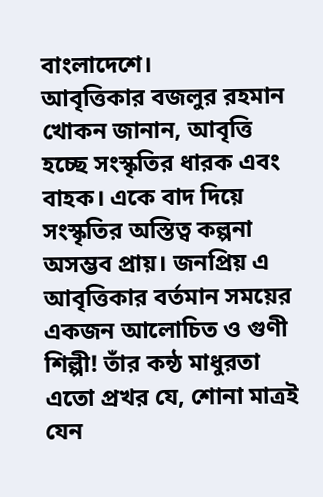বাংলাদেশে।
আবৃত্তিকার বজলুর রহমান খোকন জানান, আবৃত্তি হচ্ছে সংস্কৃতির ধারক এবং বাহক। একে বাদ দিয়ে সংস্কৃতির অস্তিত্ব কল্পনা অসম্ভব প্রায়। জনপ্রিয় এ আবৃত্তিকার বর্তমান সময়ের একজন আলোচিত ও গুণী শিল্পী! তাঁর কন্ঠ মাধুরতা এতো প্রখর যে, শোনা মাত্রই যেন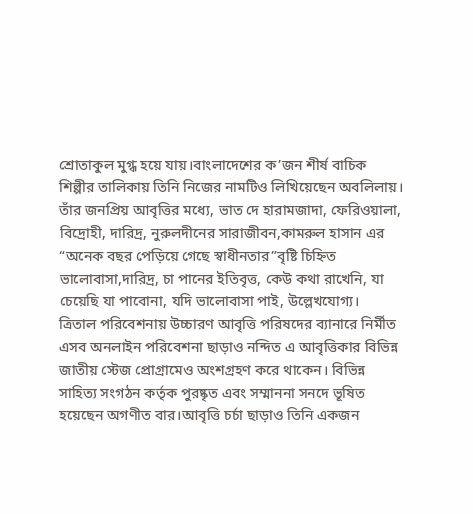শ্রোতাকুল মুগ্ধ হয়ে যায়।বাংলাদেশের ক’জন শীর্ষ বাচিক শিল্পীর তালিকায় তিনি নিজের নামটিও লিখিয়েছেন অবলিলায়। তাঁর জনপ্রিয় আবৃত্তির মধ্যে, ভাত দে হারামজাদা, ফেরিওয়ালা, বিদ্রোহী, দারিদ্র, নুরুলদীনের সারাজীবন,কামরুল হাসান এর “অনেক বছর পেড়িয়ে গেছে স্বাধীনতার”বৃষ্টি চিহ্নিত ভালোবাসা,দারিদ্র, চা পানের ইতিবৃত্ত, কেউ কথা রাখেনি, যা চেয়েছি যা পাবোনা, যদি ভালোবাসা পাই, উল্লেখযোগ্য।
ত্রিতাল পরিবেশনায় উচ্চারণ আবৃত্তি পরিষদের ব্যানারে নির্মীত এসব অনলাইন পরিবেশনা ছাড়াও নন্দিত এ আবৃত্তিকার বিভিন্ন জাতীয় স্টেজ প্রোগ্রামেও অংশগ্রহণ করে থাকেন। বিভিন্ন সাহিত্য সংগঠন কর্তৃক পুরষ্কৃত এবং সম্মাননা সনদে ভূষিত হয়েছেন অগণীত বার।আবৃত্তি চর্চা ছাড়াও তিনি একজন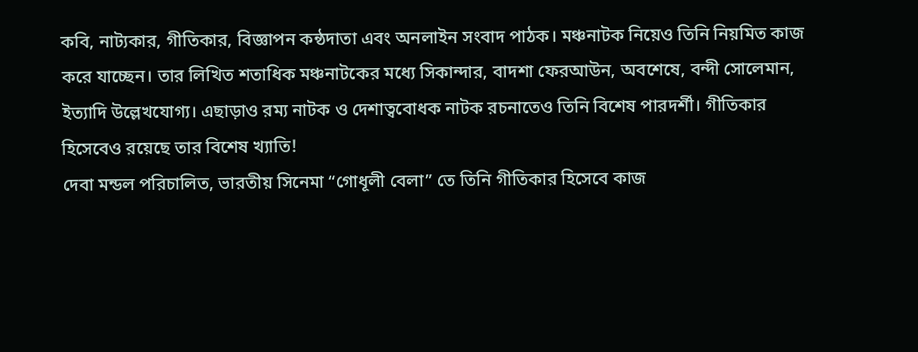কবি, নাট্যকার, গীতিকার, বিজ্ঞাপন কন্ঠদাতা এবং অনলাইন সংবাদ পাঠক। মঞ্চনাটক নিয়েও তিনি নিয়মিত কাজ করে যাচ্ছেন। তার লিখিত শতাধিক মঞ্চনাটকের মধ্যে সিকান্দার, বাদশা ফেরআউন, অবশেষে, বন্দী সোলেমান, ইত্যাদি উল্লেখযোগ্য। এছাড়াও রম্য নাটক ও দেশাত্ববোধক নাটক রচনাতেও তিনি বিশেষ পারদর্শী। গীতিকার হিসেবেও রয়েছে তার বিশেষ খ্যাতি!
দেবা মন্ডল পরিচালিত, ভারতীয় সিনেমা “গোধূলী বেলা” তে তিনি গীতিকার হিসেবে কাজ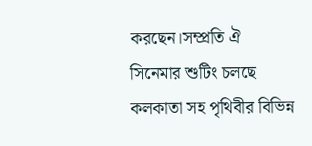করছেন।সম্প্রতি ঐ সিনেমার শুটিং চলছে কলকাতা সহ পৃথিবীর বিভিন্ন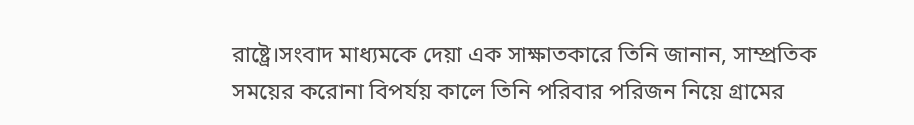রাষ্ট্রে।সংবাদ মাধ্যমকে দেয়া এক সাক্ষাতকারে তিনি জানান, সাম্প্রতিক সময়ের করোনা বিপর্যয় কালে তিনি পরিবার পরিজন নিয়ে গ্রামের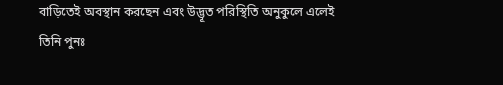বাড়িতেই অবস্থান করছেন এবং উদ্ভূত পরিস্থিতি অনুকুলে এলেই তিনি পুনঃ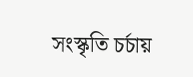সংস্কৃতি চর্চায়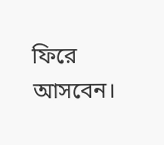ফিরে আসবেন।